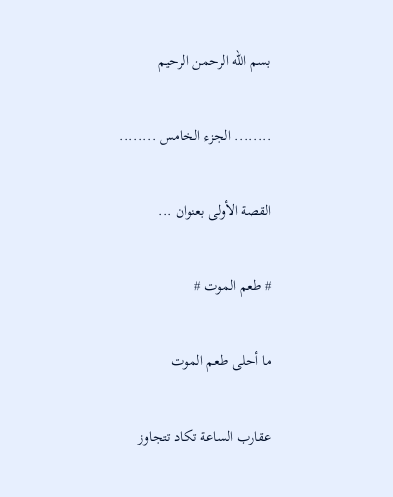بسم الله الرحمن الرحيم

........ الجزء الخامس ........

القصة الأولى بعنوان ...

# طعم الموت #

ما أحلى طعم الموت

عقارب الساعة تكاد تتجاوز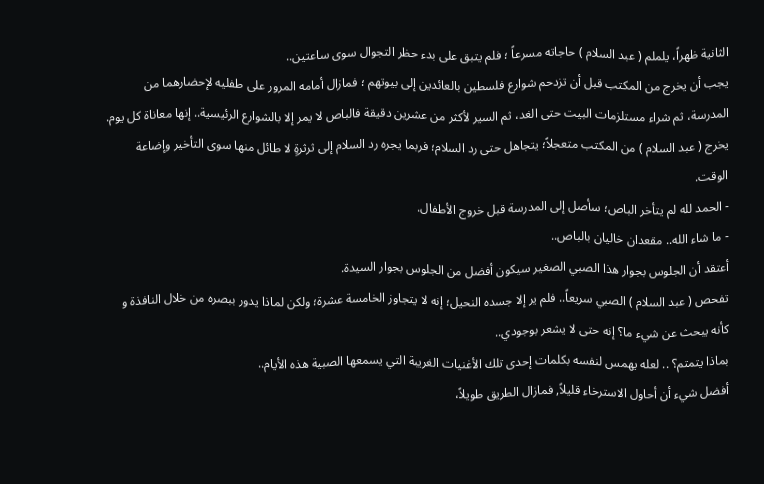الثانية ظهراً، يلملم ( عبد السلام ) حاجاته مسرعاً ؛ فلم يتبق على بدء حظر التجوال سوى ساعتين..
يجب أن يخرج من المكتب قبل أن تزدحم شوارع فلسطين بالعائدين إلى بيوتهم ؛ فمازال أمامه المرور على طفليه لإحضارهما من المدرسة، ثم شراء مستلزمات البيت حتى الغد، ثم السير لأكثر من عشرين دقيقة فالباص لا يمر إلا بالشوارع الرئيسية.. إنها معاناة كل يوم.
يخرج ( عبد السلام ) من المكتب متعجلاً؛ يتجاهل حتى رد السلام؛ فربما يجره رد السلام إلى ثرثرةٍ لا طائل منها سوى التأخير وإضاعة الوقت.
- الحمد لله لم يتأخر الباص؛ سأصل إلى المدرسة قبل خروج الأطفال.
- ما شاء الله.. مقعدان خاليان بالباص..
أعتقد أن الجلوس بجوار هذا الصبي الصغير سيكون أفضل من الجلوس بجوار السيدة.
تفحص ( عبد السلام ) الصبي سريعاً.. فلم ير إلا جسده النحيل؛ إنه لا يتجاوز الخامسة عشرة؛ ولكن لماذا يدور ببصره من خلال النافذة و كأنه يبحث عن شيء ما؟ إنه حتى لا يشعر بوجودي..
بماذا يتمتم؟ .. لعله يهمس لنفسه بكلمات إحدى تلك الأغنيات الغريبة التي يسمعها الصبية هذه الأيام..
أفضل شيء أن أحاول الاسترخاء قليلاً, فمازال الطريق طويلاً،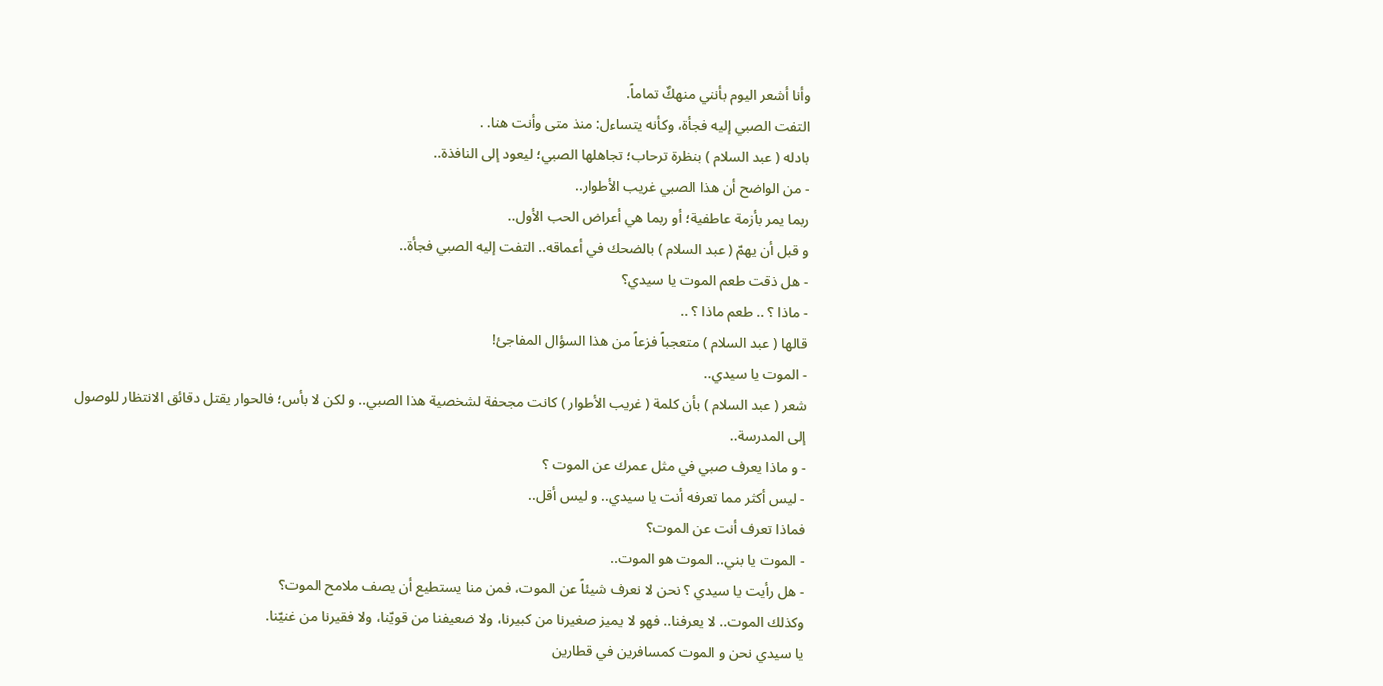وأنا أشعر اليوم بأنني منهكٌ تماماً.
التفت الصبي إليه فجأة، وكأنه يتساءل: منذ متى وأنت هنا. .
بادله ( عبد السلام ) بنظرة ترحاب؛ تجاهلها الصبي؛ ليعود إلى النافذة..
- من الواضح أن هذا الصبي غريب الأطوار..
ربما يمر بأزمة عاطفية؛ أو ربما هي أعراض الحب الأول..
و قبل أن يهمّ ( عبد السلام ) بالضحك في أعماقه.. التفت إليه الصبي فجأة..
- هل ذقت طعم الموت يا سيدي؟
- ماذا ؟ .. طعم ماذا ؟ ..
قالها ( عبد السلام ) متعجباً فزعاً من هذا السؤال المفاجئ!
- الموت يا سيدي..
شعر ( عبد السلام ) بأن كلمة ( غريب الأطوار ) كانت مجحفة لشخصية هذا الصبي.. و لكن لا بأس؛ فالحوار يقتل دقائق الانتظار للوصول إلى المدرسة..
- و ماذا يعرف صبي في مثل عمرك عن الموت ؟
- ليس أكثر مما تعرفه أنت يا سيدي.. و ليس أقل..
فماذا تعرف أنت عن الموت؟
- الموت يا بني.. الموت هو الموت..
- هل رأيت يا سيدي ؟ نحن لا نعرف شيئاً عن الموت، فمن منا يستطيع أن يصف ملامح الموت؟
وكذلك الموت.. لا يعرفنا.. فهو لا يميز صغيرنا من كبيرنا، ولا ضعيفنا من قويّنا، ولا فقيرنا من غنيّنا.
يا سيدي نحن و الموت كمسافرين في قطارين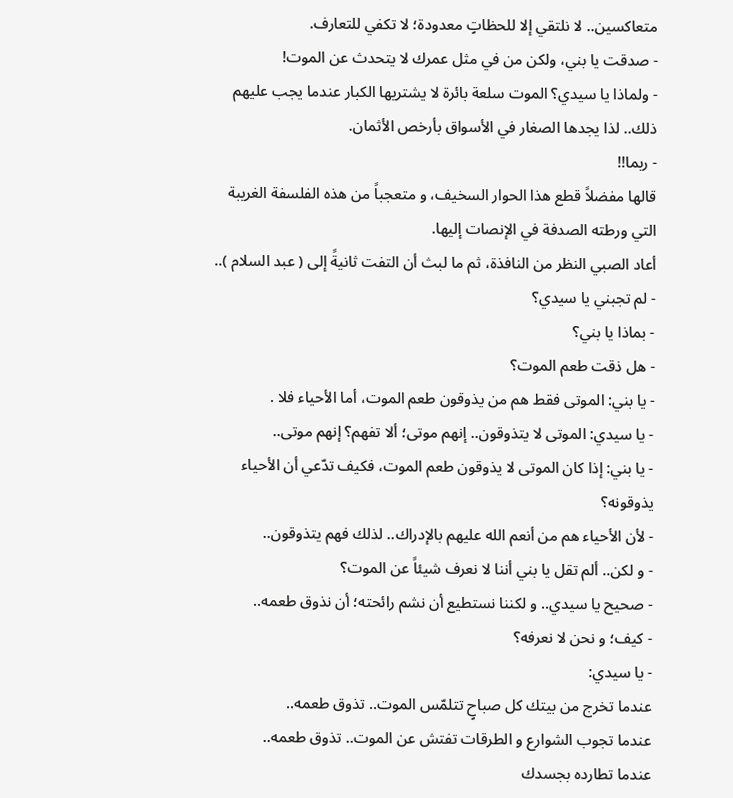متعاكسين.. لا نلتقي إلا للحظاتٍ معدودة؛ لا تكفي للتعارف.
- صدقت يا بني، ولكن من في مثل عمرك لا يتحدث عن الموت!
- ولماذا يا سيدي؟ الموت سلعة بائرة لا يشتريها الكبار عندما يجب عليهم ذلك.. لذا يجدها الصغار في الأسواق بأرخص الأثمان.
- ربما!!
قالها مفضلاً قطع هذا الحوار السخيف، و متعجباً من هذه الفلسفة الغريبة التي ورطته الصدفة في الإنصات إليها.
أعاد الصبي النظر من النافذة، ثم ما لبث أن التفت ثانيةً إلى ( عبد السلام )..
- لم تجبني يا سيدي؟
- بماذا يا بني؟
- هل ذقت طعم الموت؟
- يا بني: الموتى فقط هم من يذوقون طعم الموت، أما الأحياء فلا .
- يا سيدي: الموتى لا يتذوقون.. إنهم موتى؛ ألا تفهم؟ إنهم موتى..
- يا بني: إذا كان الموتى لا يذوقون طعم الموت، فكيف تدّعي أن الأحياء يذوقونه؟
- لأن الأحياء هم من أنعم الله عليهم بالإدراك.. لذلك فهم يتذوقون..
- و لكن.. ألم تقل يا بني أننا لا نعرف شيئاً عن الموت؟
- صحيح يا سيدي.. و لكننا نستطيع أن نشم رائحته؛ أن نذوق طعمه..
- كيف؛ و نحن لا نعرفه؟
- يا سيدي:
عندما تخرج من بيتك كل صباحٍ تتلمّس الموت.. تذوق طعمه..
عندما تجوب الشوارع و الطرقات تفتش عن الموت.. تذوق طعمه..
عندما تطارده بجسدك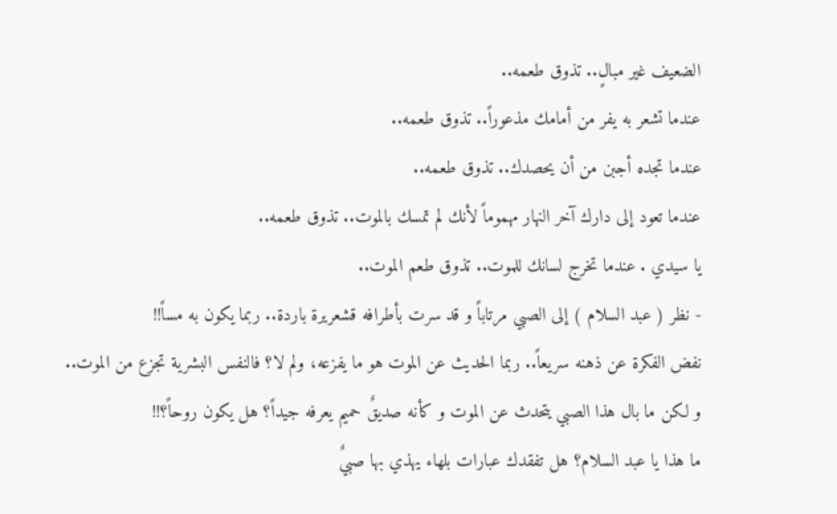الضعيف غير مبالٍ.. تذوق طعمه..
عندما تشعر به يفر من أمامك مذعوراً.. تذوق طعمه..
عندما تجده أجبن من أن يحصدك.. تذوق طعمه..
عندما تعود إلى دارك آخر النهار مهموماً لأنك لم تمسك بالموت.. تذوق طعمه..
يا سيدي . عندما تخرج لسانك للموت.. تذوق طعم الموت..
- نظر ( عبد السلام ) إلى الصبي مرتاباً و قد سرت بأطرافه قشعريرة باردة.. ربما يكون به مساً!!
نفض الفكرة عن ذهنه سريعاً.. ربما الحديث عن الموت هو ما يفزعه، ولم لا؟ فالنفس البشرية تجزع من الموت..
و لكن ما بال هذا الصبي يتحدث عن الموت و كأنه صديقٌ حميم يعرفه جيداً؟ هل يكون روحاً؟!!
ما هذا يا عبد السلام؟ هل تفقدك عبارات بلهاء يهذي بها صبيٌ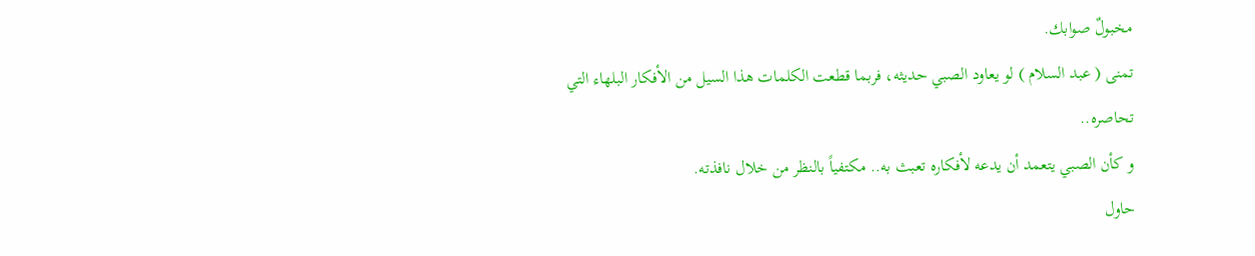مخبولٌ صوابك.
تمنى ( عبد السلام ) لو يعاود الصبي حديثه، فربما قطعت الكلمات هذا السيل من الأفكار البلهاء التي تحاصره..
و كأن الصبي يتعمد أن يدعه لأفكاره تعبث به.. مكتفياً بالنظر من خلال نافذته.
حاول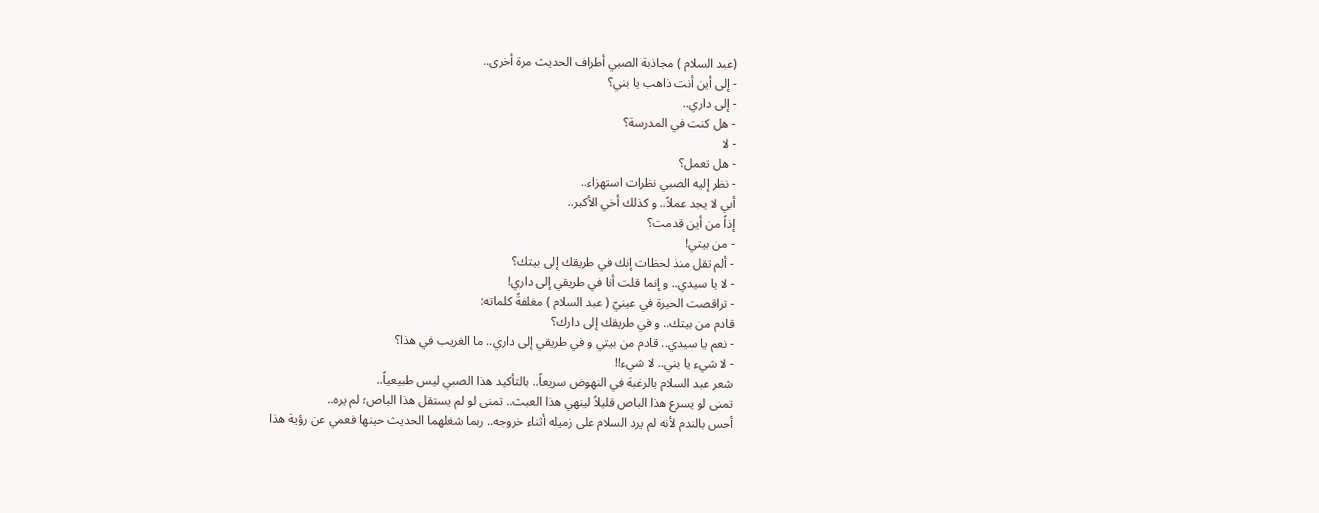(عبد السلام ) مجاذبة الصبي أطراف الحديث مرة أخرى..
- إلى أين أنت ذاهب يا بني؟
- إلى داري..
- هل كنت في المدرسة؟
- لا
- هل تعمل؟
- نظر إليه الصبي نظرات استهزاء..
أبي لا يجد عملاً.. و كذلك أخي الأكبر..
إذاً من أين قدمت؟
- من بيتي!
- ألم تقل منذ لحظات إنك في طريقك إلى بيتك؟
- لا يا سيدي.. و إنما قلت أنا في طريقي إلى داري!
- تراقصت الحيرة في عينيّ ( عبد السلام ) مغلفةً كلماته:
قادم من بيتك.. و في طريقك إلى دارك؟
- نعم يا سيدي.. قادم من بيتي و في طريقي إلى داري.. ما الغريب في هذا؟
- لا شيء يا بني.. لا شيء!!
شعر عبد السلام بالرغبة في النهوض سريعاً.. بالتأكيد هذا الصبي ليس طبيعياً..
تمنى لو يسرع هذا الباص قليلاً لينهي هذا العبث.. تمنى لو لم يستقل هذا الباص؛ لم يره..
أحس بالندم لأنه لم يرد السلام على زميله أثناء خروجه.. ربما شغلهما الحديث حينها فعمي عن رؤية هذا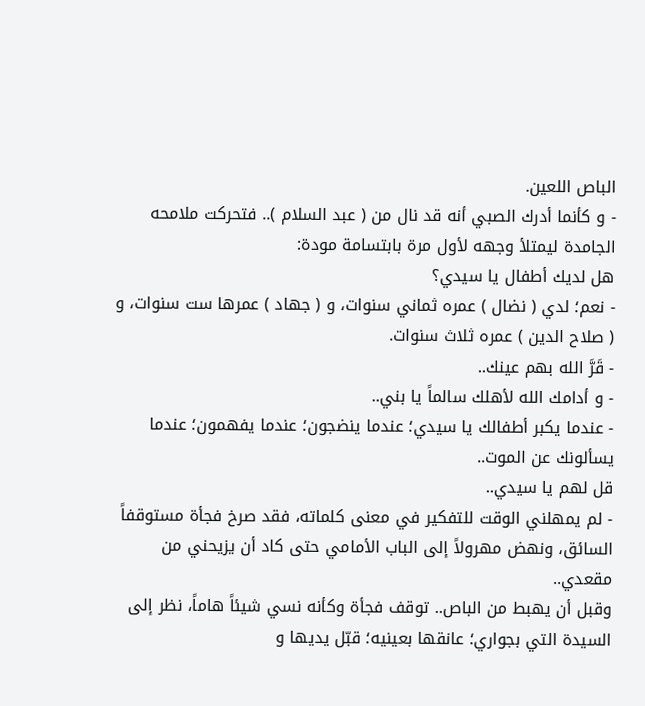الباص اللعين.
- و كأنما أدرك الصبي أنه قد نال من ( عبد السلام ).. فتحركت ملامحه الجامدة ليمتلأ وجهه لأول مرة بابتسامة مودة:
هل لديك أطفال يا سيدي؟
- نعم؛ لدي ( نضال ) عمره ثماني سنوات، و ( جهاد ) عمرها ست سنوات، و ( صلاح الدين ) عمره ثلاث سنوات.
- قَرَّ الله بهم عينك..
- و أدامك الله لأهلك سالماً يا بني..
- عندما يكبر أطفالك يا سيدي؛ عندما ينضجون؛ عندما يفهمون؛ عندما يسألونك عن الموت..
قل لهم يا سيدي..
- لم يمهلني الوقت للتفكير في معنى كلماته، فقد صرخ فجأة مستوقفاً السائق، ونهض مهرولاً إلى الباب الأمامي حتى كاد أن يزيحني من مقعدي..
وقبل أن يهبط من الباص.. توقف فجأة وكأنه نسي شيئاً هاماً، نظر إلى السيدة التي بجواري؛ عانقها بعينيه؛ قبّل يديها و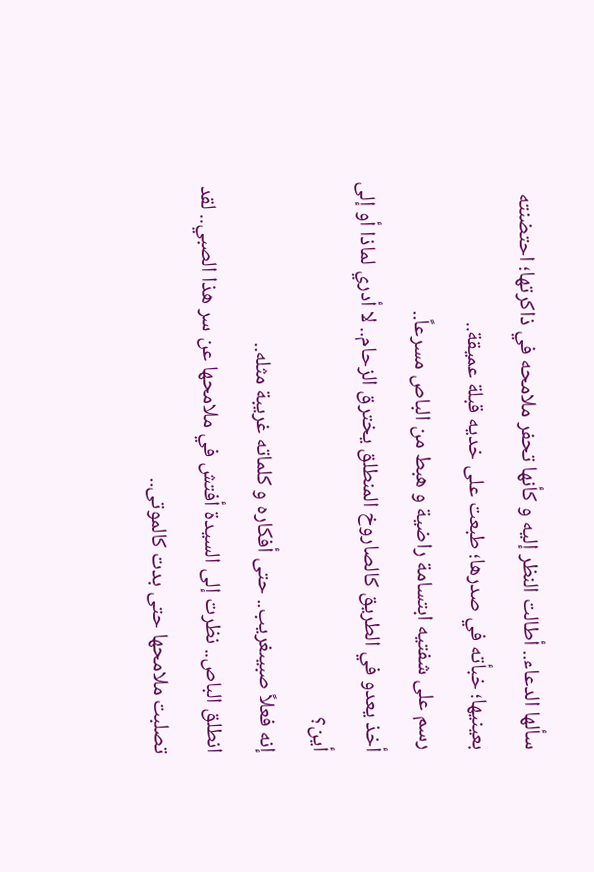سألها الدعاء.. أطالت النظر إليه و كأنها تحفر ملامحه في ذاكرتها؛ احتضنته بعينيها؛ خبأته في صدرها؛ طبعت على خديه قبلة عميقة..
رسم على شفتيه ابتسامة راضية و هبط من الباص مسرعاً..
أخذ يعدو في الطريق كالصاروخ المنطلق يخترق الزحام.. لا أدري لماذا أو إلى أين؟
إنه فعلاً صبيىغريب.. حتى أفكاره و كلماته غريبة مثله..
انطلق الباص.. نظرت إلى السيدة أفتش في ملامحها عن سر هذا الصبي.. لقد تصلبت ملامحها حتى بدت كالموتى..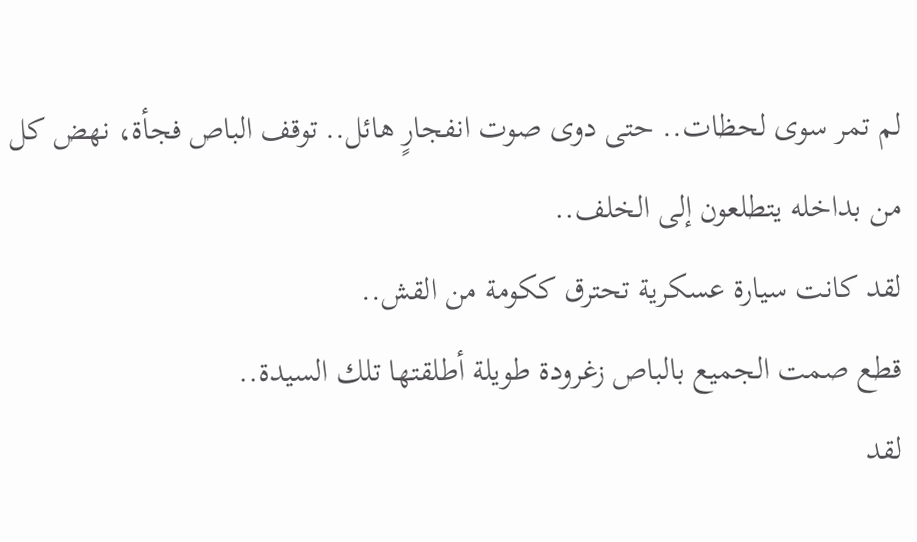لم تمر سوى لحظات.. حتى دوى صوت انفجارٍ هائل.. توقف الباص فجأة، نهض كل من بداخله يتطلعون إلى الخلف..
لقد كانت سيارة عسكرية تحترق ككومة من القش..
قطع صمت الجميع بالباص زغرودة طويلة أطلقتها تلك السيدة..
لقد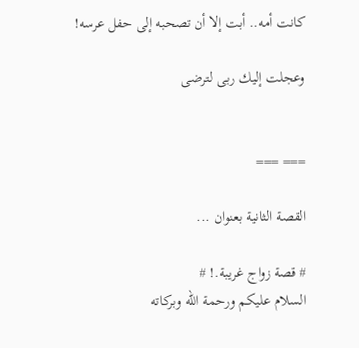كانت أمه.. أبت إلا أن تصحبه إلى حفل عرسه!

وعجلت إليك ربى لترضى


=== ===

القصة الثانية بعنوان ...

# قصة زواج غريبة.! #
السلام عليكم ورحمة الله وبركاته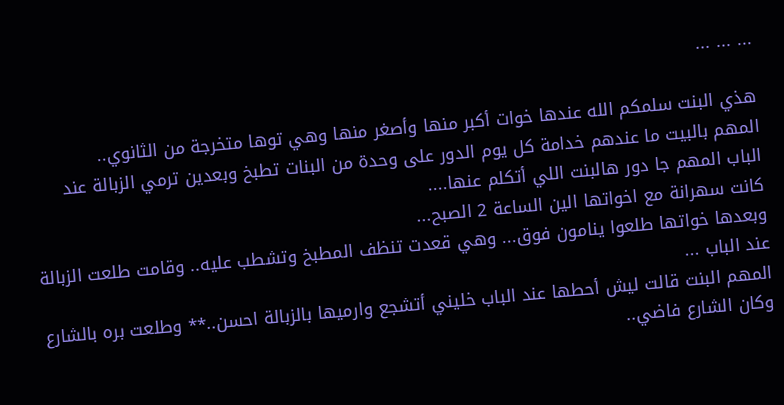... ... ...

هذي البنت سلمكم الله عندها خوات أكبر منها وأصغر منها وهي توها متخرجة من الثانوي..
المهم بالبيت ما عندهم خدامة كل يوم الدور على وحدة من البنات تطبخ وبعدين ترمي الزبالة عند الباب المهم جا دور هالبنت اللي أتكلم عنها....
كانت سهرانة مع اخواتها الين الساعة 2 الصبح...
وبعدها خواتها طلعوا ينامون فوق... وهي قعدت تنظف المطبخ وتشطب عليه.. وقامت طلعت الزبالة عند الباب ...
المهم البنت قالت ليش أحطها عند الباب خليني أتشجع وارميها بالزبالة احسن..** وطلعت بره بالشارع وكان الشارع فاضي..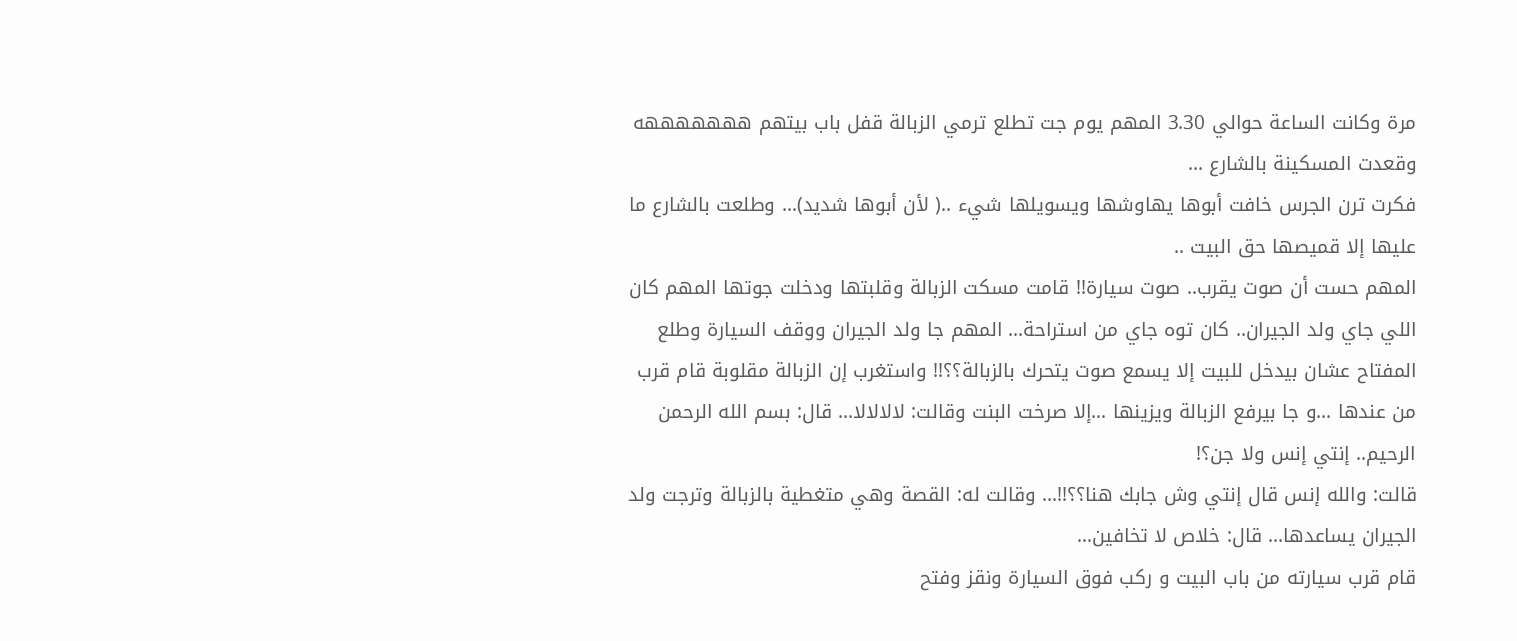مرة وكانت الساعة حوالي 3.30 المهم يوم جت تطلع ترمي الزبالة قفل باب بيتهم هههههههه وقعدت المسكينة بالشارع ...
فكرت ترن الجرس خافت أبوها يهاوشها ويسويلها شيء ..( لأن أبوها شديد)... وطلعت بالشارع ما عليها إلا قميصها حق البيت ..
المهم حست أن صوت يقرب.. صوت سيارة!! قامت مسكت الزبالة وقلبتها ودخلت جوتها المهم كان اللي جاي ولد الجيران.. كان توه جاي من استراحة... المهم جا ولد الجيران ووقف السيارة وطلع المفتاح عشان بيدخل للبيت إلا يسمع صوت يتحرك بالزبالة؟؟!! واستغرب إن الزبالة مقلوبة قام قرب من عندها ...و جا بيرفع الزبالة ويزينها ...إلا صرخت البنت وقالت: لالالالا... قال: بسم الله الرحمن الرحيم.. إنتي إنس ولا جن؟!
قالت: والله إنس قال إنتي وش جابك هنا؟؟!!... وقالت له: القصة وهي متغطية بالزبالة وترجت ولد الجيران يساعدها... قال: خلاص لا تخافين...
قام قرب سيارته من باب البيت و ركب فوق السيارة ونقز وفتح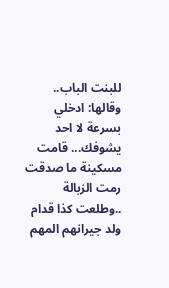للبنت الباب.. وقالها: ادخلي بسرعة لا احد يشوفك... قامت مسكينة ما صدقت رمت الزبالة ..وطلعت كذا قدام ولد جيرانهم المهم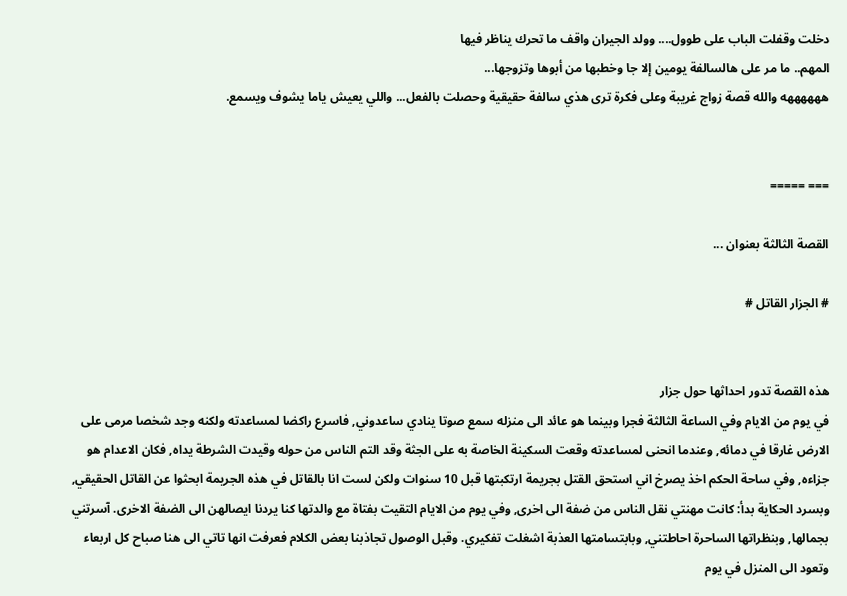دخلت وقفلت الباب على طوول.... وولد الجيران واقف ما تحرك يناظر فيها
المهم.. ما مر على هالسالفة يومين إلا جا وخطبها من أبوها وتزوجها...
ههههههه والله قصة زواج غريبة وعلى فكرة ترى هذي سالفة حقيقية وحصلت بالفعل... واللي يعيش ياما يشوف ويسمع.


=== =====

القصة الثالثة بعنوان ...

# الجزار القاتل #


هذه القصة تدور احداثها حول جزار
في يوم من الايام وفي الساعة الثالثة فجرا وبينما هو عائد الى منزله سمع صوتا ينادي ساعدوني, فاسرع راكضا لمساعدته ولكنه وجد شخصا مرمى على الارض غارقا في دمائه, وعندما انحنى لمساعدته وقعت السكينة الخاصة به على الجثة وقد التم الناس من حوله وقيدت الشرطة يداه, فكان الاعدام هو جزاءه, وفي ساحة الحكم اخذ يصرخ اني استحق القتل بجريمة ارتكبتها قبل 10 سنوات ولكن لست انا بالقاتل في هذه الجريمة ابحثوا عن القاتل الحقيقي, وبسرد الحكاية بدأ: كانت مهنتي نقل الناس من ضفة الى اخرى, وفي يوم من الايام التقيت بفتاة مع والدتها كنا يردنا ايصالهن الى الضفة الاخرى. آسرتني بجمالها, وبنظراتها الساحرة احاطتني, وبابتسامتها العذبة اشغلت تفكيري. وقبل الوصول تجاذبنا بعض الكلام فعرفت انها تاتي الى هنا صباح كل اربعاء وتعود الى المنزل في يوم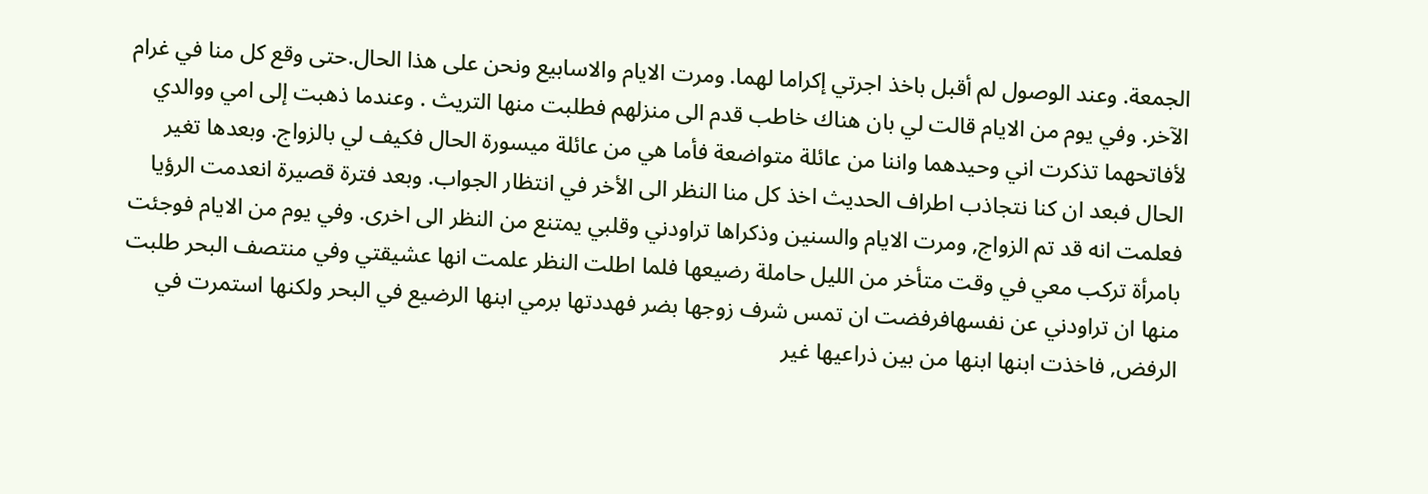الجمعة. وعند الوصول لم أقبل باخذ اجرتي إكراما لهما. ومرت الايام والاسابيع ونحن على هذا الحال.حتى وقع كل منا في غرام الآخر. وفي يوم من الايام قالت لي بان هناك خاطب قدم الى منزلهم فطلبت منها التريث . وعندما ذهبت إلى امي ووالدي لأفاتحهما تذكرت اني وحيدهما واننا من عائلة متواضعة فأما هي من عائلة ميسورة الحال فكيف لي بالزواج. وبعدها تغير الحال فبعد ان كنا نتجاذب اطراف الحديث اخذ كل منا النظر الى الأخر في انتظار الجواب. وبعد فترة قصيرة انعدمت الرؤيا فعلمت انه قد تم الزواج, ومرت الايام والسنين وذكراها تراودني وقلبي يمتنع من النظر الى اخرى. وفي يوم من الايام فوجئت بامرأة تركب معي في وقت متأخر من الليل حاملة رضيعها فلما اطلت النظر علمت انها عشيقتي وفي منتصف البحر طلبت منها ان تراودني عن نفسهافرفضت ان تمس شرف زوجها بضر فهددتها برمي ابنها الرضيع في البحر ولكنها استمرت في الرفض, فاخذت ابنها ابنها من بين ذراعيها غير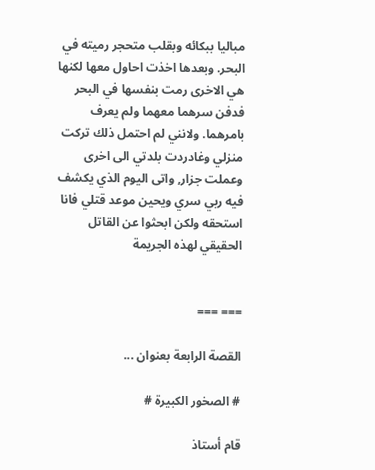مباليا ببكائه وبقلب متحجر رميته في البحر. وبعدها اخذت احاول معها لكنها هي الاخرى رمت بنفسها في البحر فدفن سرهما معهما ولم يعرف بامرهما. ولانني لم احتمل ذلك تركت منزلي وغادردت بلدتي الى اخرى وعملت جزار, واتى اليوم الذي يكشف فيه ربي سري ويحين موعد قتلي فانا استحقه ولكن ابحثوا عن القاتل الحقيقي لهذه الجريمة


=== ===

القصة الرابعة بعنوان ...

# الصخور الكبيرة #

قام أستاذ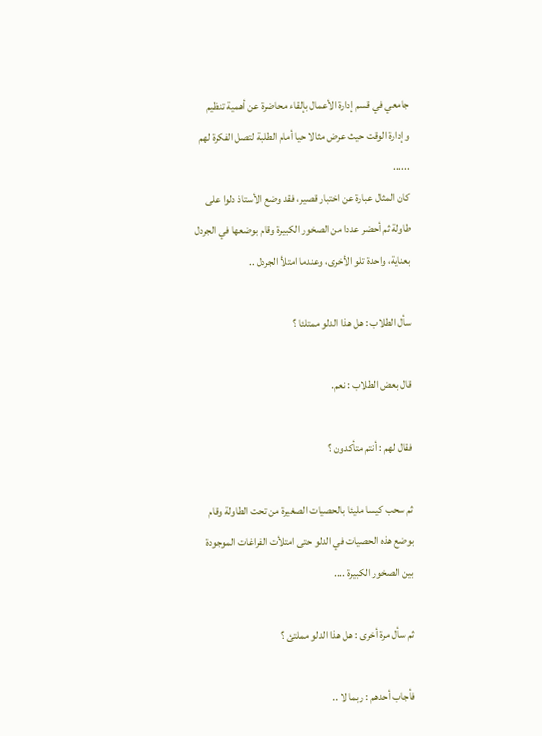جامعي في قسم إدارة الأعمال بإلقاء محاضرة عن أهمية تنظيم وإدارة الوقت حيث عرض مثالا حيا أمام الطلبة لتصل الفكرة لهم ......
كان المثال عبارة عن اختبار قصير، فقد وضع الأستاذ دلوا على طاولة ثم أحضر عددا من الصخور الكبيرة وقام بوضعها في الجردل بعناية، واحدة تلو الأخرى، وعندما امتلأ الجردل ..

سأل الطلاب : هل هذا الدلو ممتلئا ؟

قال بعض الطلاب : نعم.

فقال لهم : أنتم متأكدون ؟

ثم سحب كيسا مليئا بالحصيات الصغيرة من تحت الطاولة وقام بوضع هذه الحصيات في الدلو حتى امتلأت الفراغات الموجودة بين الصخور الكبيرة ....

ثم سأل مرة أخرى : هل هذا الدلو مملتئ ؟

فأجاب أحدهم : ربما لا ..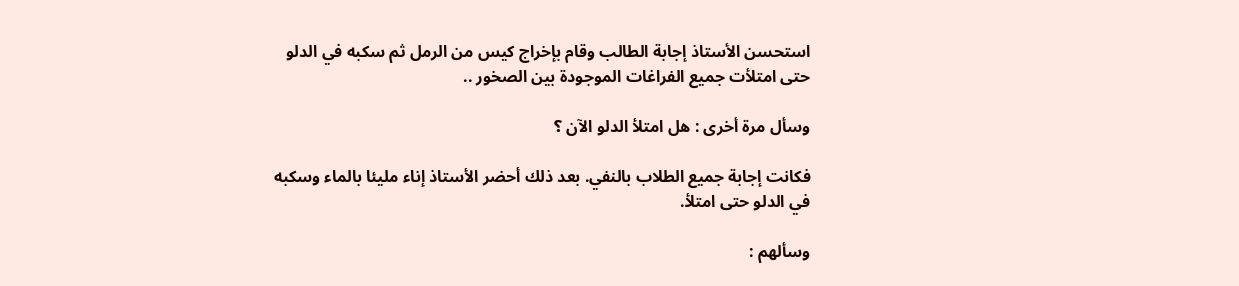استحسن الأستاذ إجابة الطالب وقام بإخراج كيس من الرمل ثم سكبه في الدلو حتى امتلأت جميع الفراغات الموجودة بين الصخور ..

وسأل مرة أخرى : هل امتلأ الدلو الآن ؟

فكانت إجابة جميع الطلاب بالنفي. بعد ذلك أحضر الأستاذ إناء مليئا بالماء وسكبه في الدلو حتى امتلأ.

وسألهم :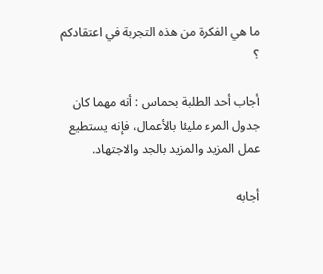ما هي الفكرة من هذه التجربة في اعتقادكم ؟

أجاب أحد الطلبة بحماس : أنه مهما كان جدول المرء مليئا بالأعمال، فإنه يستطيع عمل المزيد والمزيد بالجد والاجتهاد.

أجابه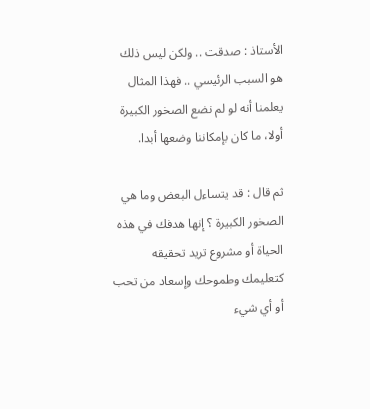الأستاذ : صدقت .. ولكن ليس ذلك هو السبب الرئيسي .. فهذا المثال يعلمنا أنه لو لم نضع الصخور الكبيرة أولا، ما كان بإمكاننا وضعها أبدا.

ثم قال : قد يتساءل البعض وما هي الصخور الكبيرة ؟ إنها هدفك في هذه الحياة أو مشروع تريد تحقيقه كتعليمك وطموحك وإسعاد من تحب أو أي شيء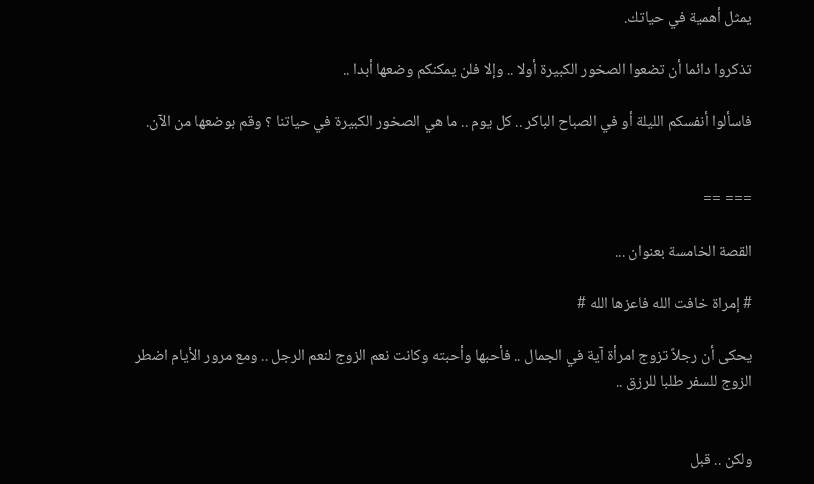يمثل أهمية في حياتك.

تذكروا دائما أن تضعوا الصخور الكبيرة أولا .. وإلا فلن يمكنكم وضعها أبدا ..

فاسألوا أنفسكم الليلة أو في الصباح الباكر .. كل يوم .. ما هي الصخور الكبيرة في حياتنا ؟ وقم بوضعها من الآن.


=== ==

القصة الخامسة بعنوان ...

# إمراة خافت الله فاعزها الله #

يحكى أن رجلاً تزوج امرأة آية في الجمال .. فأحبها وأحبته وكانت نعم الزوج لنعم الرجل .. ومع مرور الأيام اضطر الزوج للسفر طلبا للرزق ..


ولكن .. قبل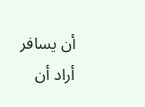أن يسافر أراد أن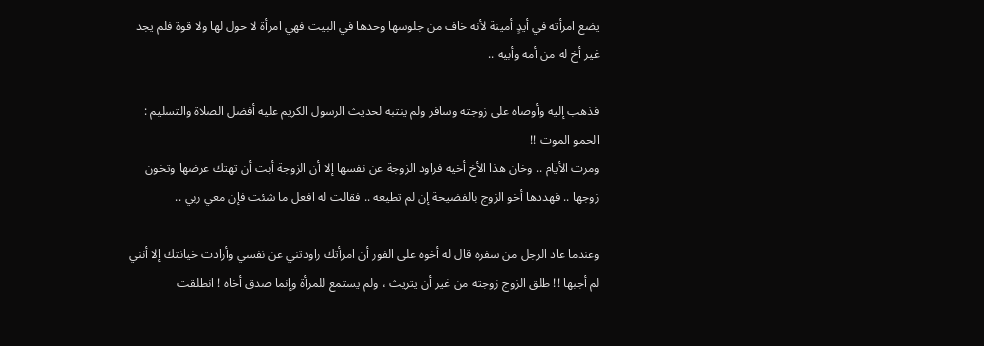يضع امرأته في أيدٍ أمينة لأنه خاف من جلوسها وحدها في البيت فهي امرأة لا حول لها ولا قوة فلم يجد غير أخ له من أمه وأبيه ..

فذهب إليه وأوصاه على زوجته وسافر ولم ينتبه لحديث الرسول الكريم عليه أفضل الصلاة والتسليم : الحمو الموت !!
ومرت الأيام .. وخان هذا الأخ أخيه فراود الزوجة عن نفسها إلا أن الزوجة أبت أن تهتك عرضها وتخون زوجها .. فهددها أخو الزوج بالفضيحة إن لم تطيعه .. فقالت له افعل ما شئت فإن معي ربي ..

وعندما عاد الرجل من سفره قال له أخوه على الفور أن امرأتك راودتني عن نفسي وأرادت خيانتك إلا أنني لم أجبها !! طلق الزوج زوجته من غير أن يتريث ، ولم يستمع للمرأة وإنما صدق أخاه ! انطلقت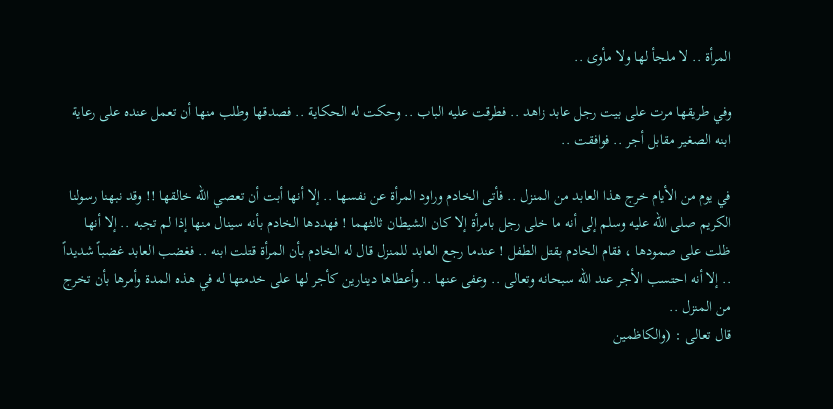المرأة .. لا ملجأ لها ولا مأوى ..

وفي طريقها مرت على بيت رجل عابد زاهد .. فطرقت عليه الباب .. وحكت له الحكاية .. فصدقها وطلب منها أن تعمل عنده على رعاية ابنه الصغير مقابل أجر .. فوافقت ..

في يوم من الأيام خرج هذا العابد من المنزل .. فأتى الخادم وراود المرأة عن نفسها .. إلا أنها أبت أن تعصي الله خالقها !! وقد نبهنا رسولنا الكريم صلى الله عليه وسلم إلى أنه ما خلى رجل بامرأة إلا كان الشيطان ثالثهما ! فهددها الخادم بأنه سينال منها إذا لم تجبه .. إلا أنها ظلت على صمودها ، فقام الخادم بقتل الطفل ! عندما رجع العابد للمنزل قال له الخادم بأن المرأة قتلت ابنه .. فغضب العابد غضباً شديداً .. إلا أنه احتسب الأجر عند الله سبحانه وتعالى .. وعفى عنها .. وأعطاها دينارين كأجر لها على خدمتها له في هذه المدة وأمرها بأن تخرج من المنزل ..
قال تعالى : (والكاظمين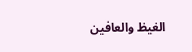الغيظ والعافين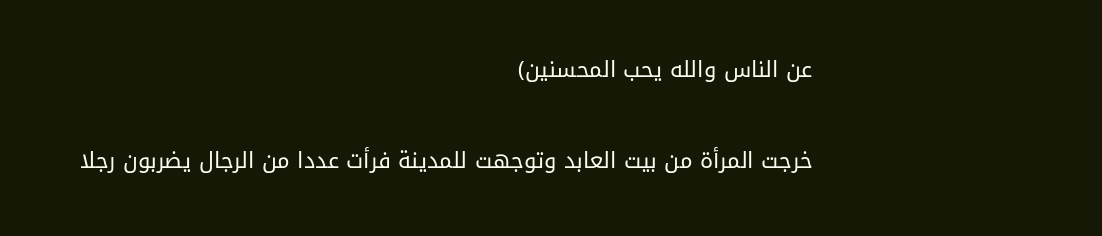عن الناس والله يحب المحسنين)

خرجت المرأة من بيت العابد وتوجهت للمدينة فرأت عددا من الرجال يضربون رجلا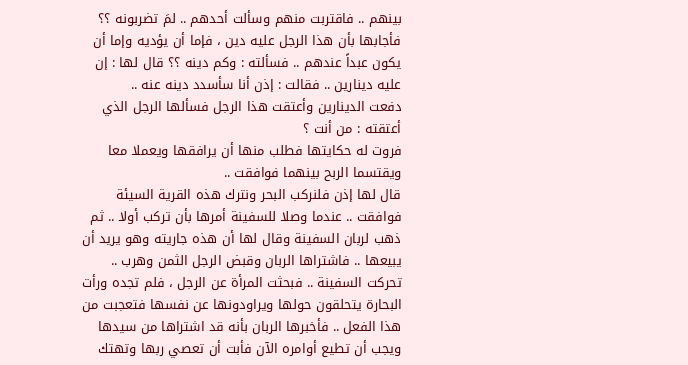بينهم .. فاقتربت منهم وسألت أحدهم .. لمَ تضربونه ؟؟ فأجابها بأن هذا الرجل عليه دين ، فإما أن يؤديه وإما أن يكون عبداً عندهم .. فسألته : وكم دينه ؟؟ قال لها : إن عليه دينارين .. فقالت : إذن أنا سأسدد دينه عنه ..
دفعت الدينارين وأعتقت هذا الرجل فسألها الرجل الذي أعتقته : من أنت ؟
فروت له حكايتها فطلب منها أن يرافقها ويعملا معا ويقتسما الربح بينهما فوافقت ..
قال لها إذن فلنركب البحر ونترك هذه القرية السيئة فوافقت .. عندما وصلا للسفينة أمرها بأن تركب أولا .. ثم ذهب لربان السفينة وقال لها أن هذه جاريته وهو يريد أن يبيعها .. فاشتراها الربان وقبض الرجل الثمن وهرب .. تحركت السفينة .. فبحثت المرأة عن الرجل ، فلم تجده ورأت البحارة يتحلقون حولها ويراودونها عن نفسها فتعجبت من هذا الفعل .. فأخبرها الربان بأنه قد اشتراها من سيدها ويجب أن تطيع أوامره الآن فأبت أن تعصي ربها وتهتك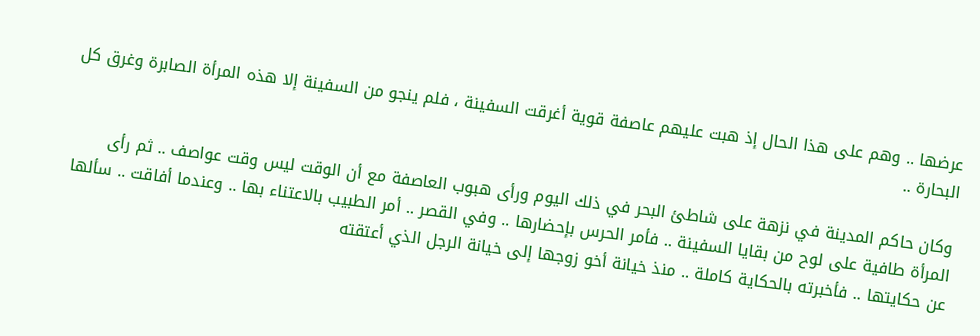عرضها .. وهم على هذا الحال إذ هبت عليهم عاصفة قوية أغرقت السفينة ، فلم ينجو من السفينة إلا هذه المرأة الصابرة وغرق كل البحارة ..

وكان حاكم المدينة في نزهة على شاطئ البحر في ذلك اليوم ورأى هبوب العاصفة مع أن الوقت ليس وقت عواصف .. ثم رأى المرأة طافية على لوح من بقايا السفينة .. فأمر الحرس بإحضارها .. وفي القصر .. أمر الطبيب بالاعتناء بها .. وعندما أفاقت .. سألها عن حكايتها .. فأخبرته بالحكاية كاملة .. منذ خيانة أخو زوجها إلى خيانة الرجل الذي أعتقته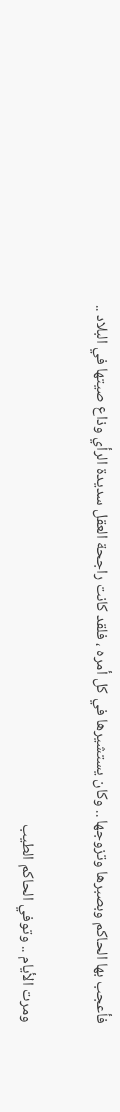فأعجب بها الحاكم وبصبرها وتزوجها .. وكان يستشيرها في كل أمره ، فلقد كانت راجحة العقل سديدة الرأي وذاع صيتها في البلاد ..

ومرت الأيام .. وتوفي الحاكم الطيب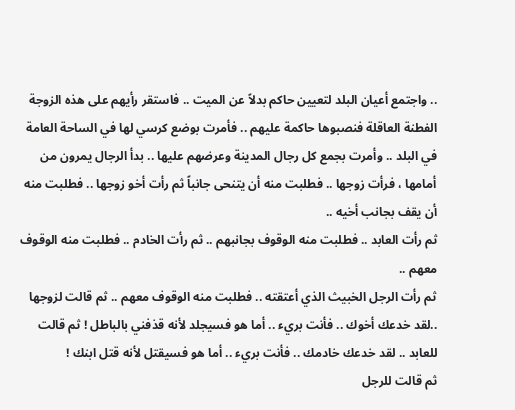.. واجتمع أعيان البلد لتعيين حاكم بدلاً عن الميت .. فاستقر رأيهم على هذه الزوجة الفطنة العاقلة فنصبوها حاكمة عليهم .. فأمرت بوضع كرسي لها في الساحة العامة في البلد .. وأمرت بجمع كل رجال المدينة وعرضهم عليها .. بدأ الرجال يمرون من أمامها ، فرأت زوجها .. فطلبت منه أن يتنحى جانباً ثم رأت أخو زوجها .. فطلبت منه أن يقف بجانب أخيه ..
ثم رأت العابد .. فطلبت منه الوقوف بجانبهم .. ثم رأت الخادم .. فطلبت منه الوقوف معهم ..
ثم رأت الرجل الخبيث الذي أعتقته .. فطلبت منه الوقوف معهم .. ثم قالت لزوجها ..لقد خدعك أخوك .. فأنت بريء .. أما هو فسيجلد لأنه قذفني بالباطل ! ثم قالت للعابد .. لقد خدعك خادمك .. فأنت بريء .. أما هو فسيقتل لأنه قتل ابنك !
ثم قالت للرجل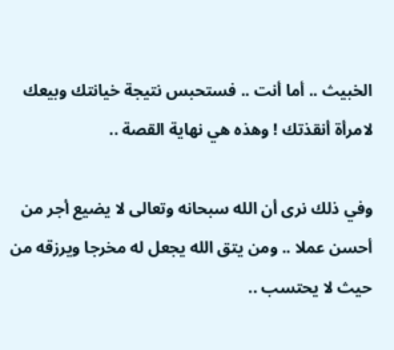الخبيث .. أما أنت .. فستحبس نتيجة خيانتك وبيعك لامرأة أنقذتك ! وهذه هي نهاية القصة ..

وفي ذلك نرى أن الله سبحانه وتعالى لا يضيع أجر من أحسن عملا .. ومن يتق الله يجعل له مخرجا ويرزقه من حيث لا يحتسب ..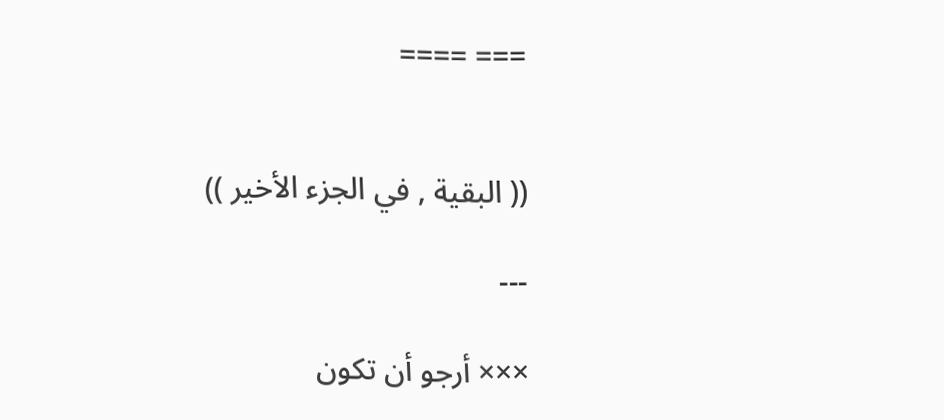=== ====


(( البقية , في الجزء الأخير ))

---

××× أرجو أن تكون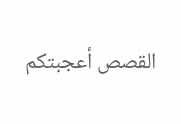القصص أعجبتكم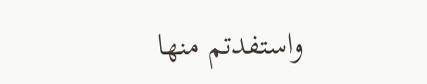واستفدتم منها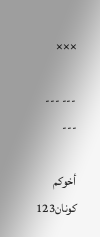×××

--- --- ---

أخوكم
كونان123